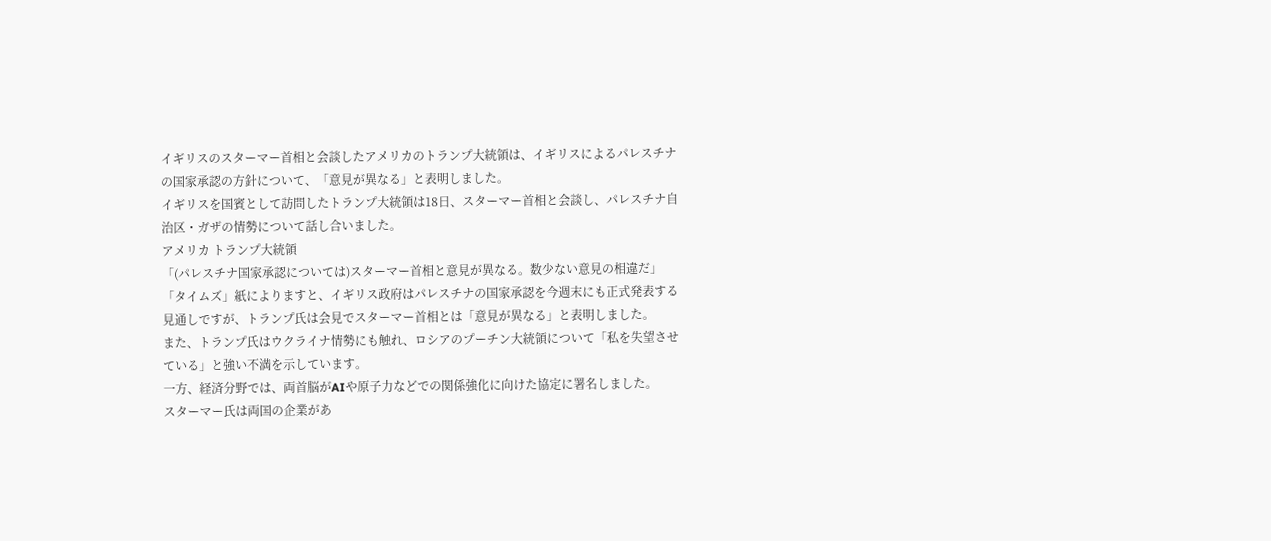イギリスのスターマー首相と会談したアメリカのトランプ大統領は、イギリスによるパレスチナの国家承認の方針について、「意見が異なる」と表明しました。
イギリスを国賓として訪問したトランプ大統領は18日、スターマー首相と会談し、パレスチナ自治区・ガザの情勢について話し合いました。
アメリカ トランプ大統領
「(パレスチナ国家承認については)スターマー首相と意見が異なる。数少ない意見の相違だ」
「タイムズ」紙によりますと、イギリス政府はパレスチナの国家承認を今週末にも正式発表する見通しですが、トランプ氏は会見でスターマー首相とは「意見が異なる」と表明しました。
また、トランプ氏はウクライナ情勢にも触れ、ロシアのプーチン大統領について「私を失望させている」と強い不満を示しています。
一方、経済分野では、両首脳がAIや原子力などでの関係強化に向けた協定に署名しました。
スターマー氏は両国の企業があ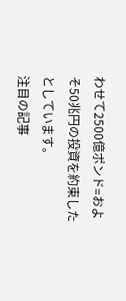わせて2500億ポンド=およそ50兆円の投資を約束したとしています。
注目の記事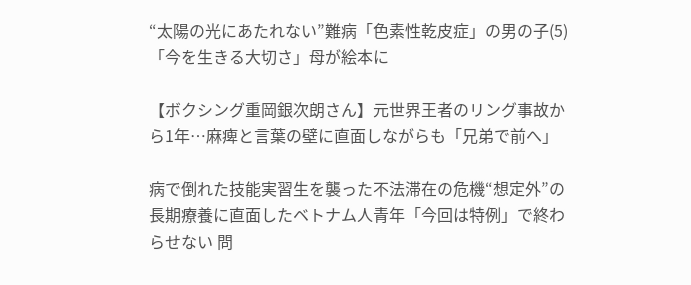“太陽の光にあたれない”難病「色素性乾皮症」の男の子(5)「今を生きる大切さ」母が絵本に

【ボクシング重岡銀次朗さん】元世界王者のリング事故から1年…麻痺と言葉の壁に直面しながらも「兄弟で前へ」

病で倒れた技能実習生を襲った不法滞在の危機“想定外”の長期療養に直面したベトナム人青年「今回は特例」で終わらせない 問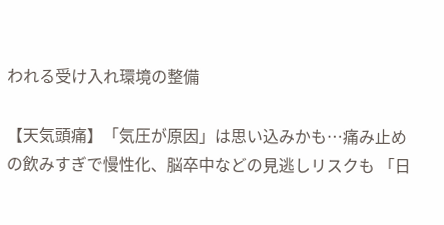われる受け入れ環境の整備

【天気頭痛】「気圧が原因」は思い込みかも…痛み止めの飲みすぎで慢性化、脳卒中などの見逃しリスクも 「日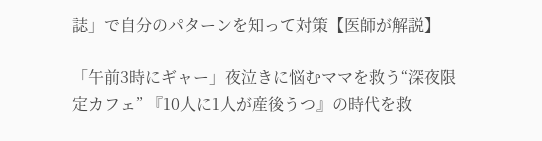誌」で自分のパターンを知って対策【医師が解説】

「午前3時にギャー」夜泣きに悩むママを救う“深夜限定カフェ” 『10人に1人が産後うつ』の時代を救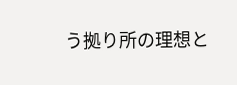う拠り所の理想と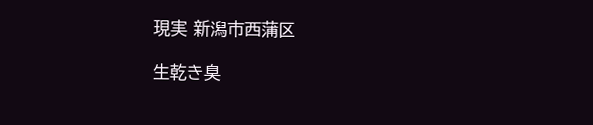現実 新潟市西蒲区

生乾き臭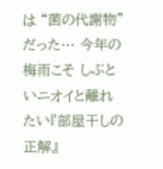は “菌の代謝物” だった… 今年の梅雨こそ しぶといニオイと離れたい『部屋干しの正解』